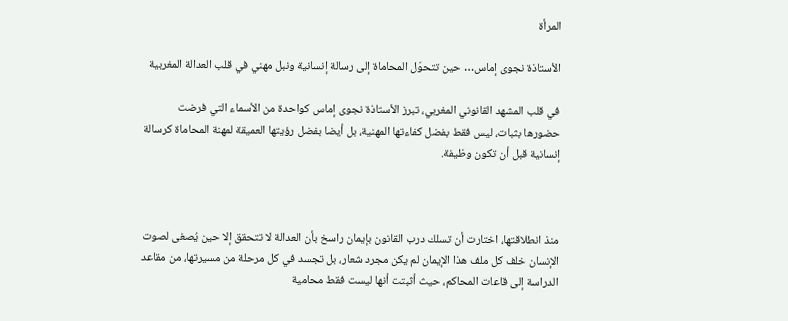المرأة

الأستاذة نجوى إماس… حين تتحوّل المحاماة إلى رسالة إنسانية ونبل مهني في قلب العدالة المغربية

في قلب المشهد القانوني المغربي، تبرز الأستاذة نجوى إماس كواحدة من الأسماء التي فرضت حضورها بثبات، ليس فقط بفضل كفاءتها المهنية، بل أيضا بفضل رؤيتها العميقة لمهنة المحاماة كرسالة إنسانية قبل أن تكون وظيفة.



منذ انطلاقتها، اختارت أن تسلك درب القانون بإيمان راسخ بأن العدالة لا تتحقق إلا حين يُصغى لصوت الإنسان خلف كل ملف هذا الإيمان لم يكن مجرد شعار، بل تجسد في كل مرحلة من مسيرتها، من مقاعد الدراسة إلى قاعات المحاكم، حيث أثبتت أنها ليست فقط محامية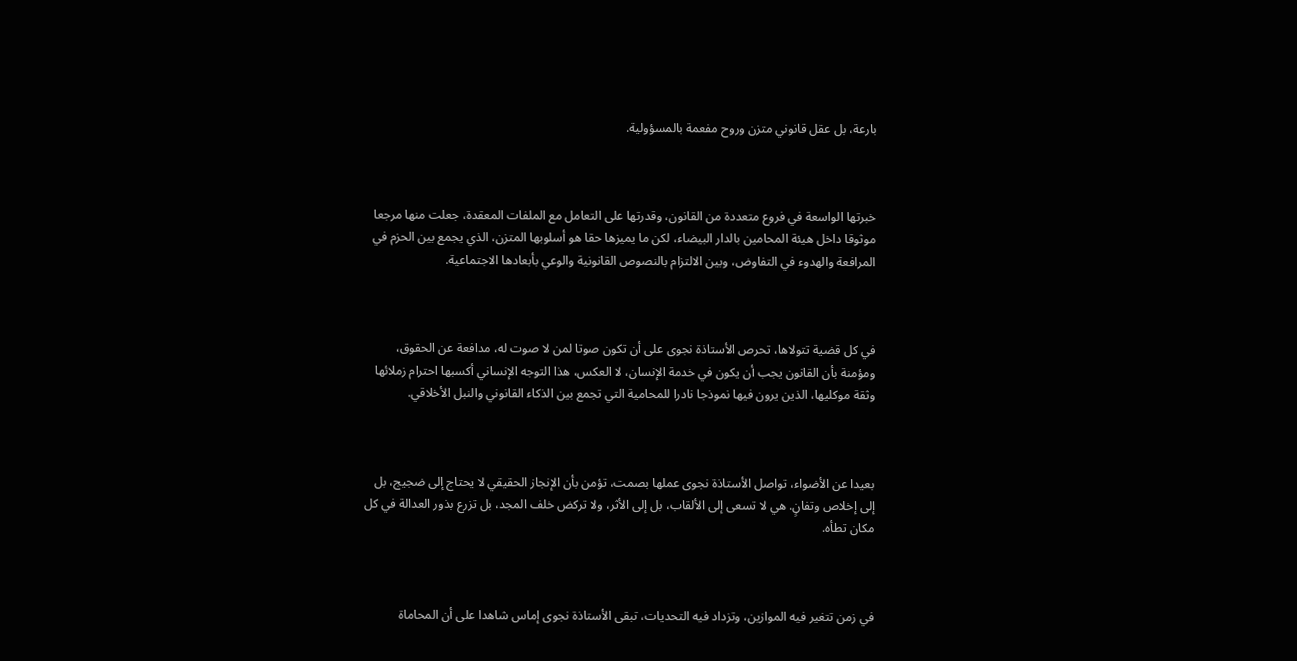بارعة، بل عقل قانوني متزن وروح مفعمة بالمسؤولية.



خبرتها الواسعة في فروع متعددة من القانون، وقدرتها على التعامل مع الملفات المعقدة، جعلت منها مرجعا موثوقا داخل هيئة المحامين بالدار البيضاء، لكن ما يميزها حقا هو أسلوبها المتزن، الذي يجمع بين الحزم في المرافعة والهدوء في التفاوض، وبين الالتزام بالنصوص القانونية والوعي بأبعادها الاجتماعية.



في كل قضية تتولاها، تحرص الأستاذة نجوى على أن تكون صوتا لمن لا صوت له، مدافعة عن الحقوق، ومؤمنة بأن القانون يجب أن يكون في خدمة الإنسان، لا العكس، هذا التوجه الإنساني أكسبها احترام زملائها وثقة موكليها، الذين يرون فيها نموذجا نادرا للمحامية التي تجمع بين الذكاء القانوني والنبل الأخلاقي.



بعيدا عن الأضواء، تواصل الأستاذة نجوى عملها بصمت، تؤمن بأن الإنجاز الحقيقي لا يحتاج إلى ضجيج، بل إلى إخلاص وتفانٍ. هي لا تسعى إلى الألقاب، بل إلى الأثر، ولا تركض خلف المجد، بل تزرع بذور العدالة في كل مكان تطأه.



في زمن تتغير فيه الموازين، وتزداد فيه التحديات، تبقى الأستاذة نجوى إماس شاهدا على أن المحاماة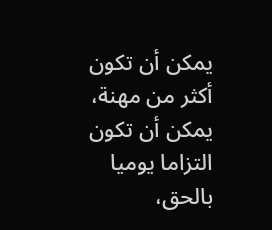يمكن أن تكون أكثر من مهنة، يمكن أن تكون التزاما يوميا بالحق،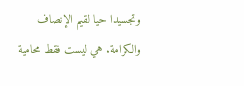وتجسيدا حيا لقيم الإنصاف والكرامة. هي ليست فقط محامية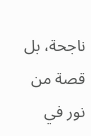ناجحة، بل قصة من نور في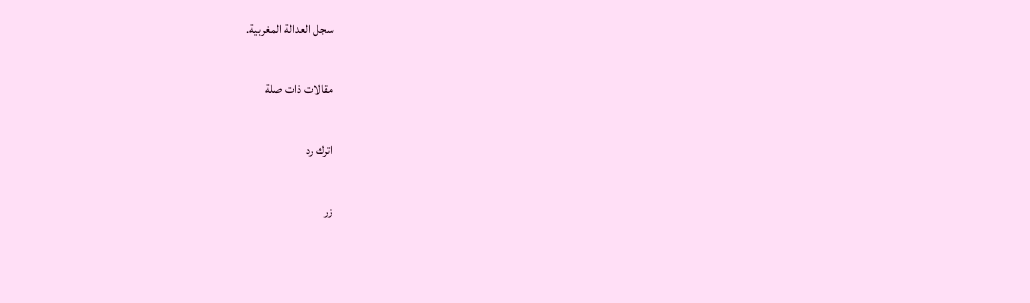سجل العدالة المغربية.

مقالات ذات صلة

اترك رد

زر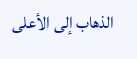الذهاب إلى الأعلى